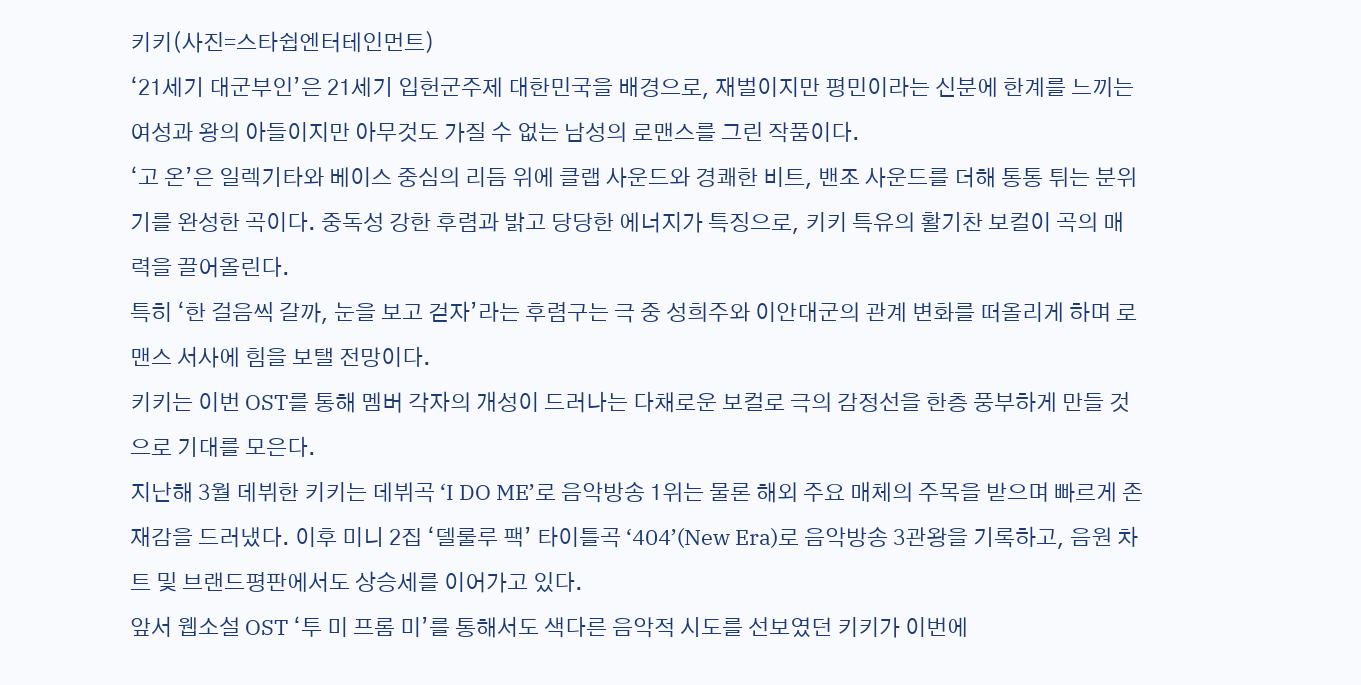키키(사진=스타쉽엔터테인먼트)
‘21세기 대군부인’은 21세기 입헌군주제 대한민국을 배경으로, 재벌이지만 평민이라는 신분에 한계를 느끼는 여성과 왕의 아들이지만 아무것도 가질 수 없는 남성의 로맨스를 그린 작품이다.
‘고 온’은 일렉기타와 베이스 중심의 리듬 위에 클랩 사운드와 경쾌한 비트, 밴조 사운드를 더해 통통 튀는 분위기를 완성한 곡이다. 중독성 강한 후렴과 밝고 당당한 에너지가 특징으로, 키키 특유의 활기찬 보컬이 곡의 매력을 끌어올린다.
특히 ‘한 걸음씩 갈까, 눈을 보고 걷자’라는 후렴구는 극 중 성희주와 이안대군의 관계 변화를 떠올리게 하며 로맨스 서사에 힘을 보탤 전망이다.
키키는 이번 OST를 통해 멤버 각자의 개성이 드러나는 다채로운 보컬로 극의 감정선을 한층 풍부하게 만들 것으로 기대를 모은다.
지난해 3월 데뷔한 키키는 데뷔곡 ‘I DO ME’로 음악방송 1위는 물론 해외 주요 매체의 주목을 받으며 빠르게 존재감을 드러냈다. 이후 미니 2집 ‘델룰루 팩’ 타이틀곡 ‘404’(New Era)로 음악방송 3관왕을 기록하고, 음원 차트 및 브랜드평판에서도 상승세를 이어가고 있다.
앞서 웹소설 OST ‘투 미 프롬 미’를 통해서도 색다른 음악적 시도를 선보였던 키키가 이번에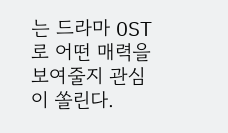는 드라마 OST로 어떤 매력을 보여줄지 관심이 쏠린다.